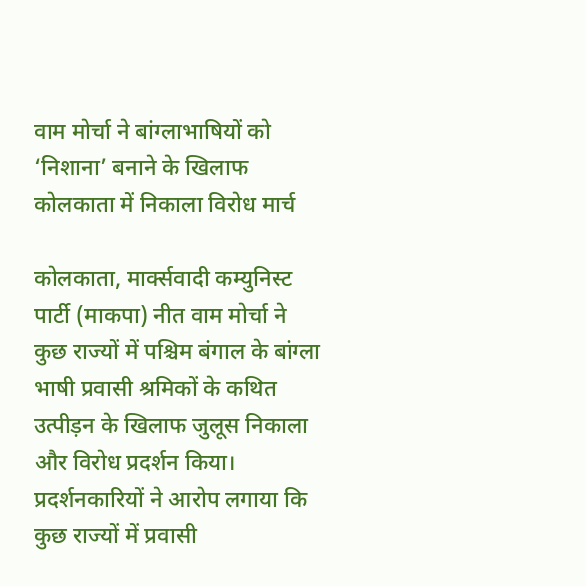वाम मोर्चा ने बांग्लाभाषियों को ‘निशाना’ बनाने के खिलाफ कोलकाता में निकाला विरोध मार्च

कोलकाता, मार्क्सवादी कम्युनिस्ट पार्टी (माकपा) नीत वाम मोर्चा ने कुछ राज्यों में पश्चिम बंगाल के बांग्ला भाषी प्रवासी श्रमिकों के कथित उत्पीड़न के खिलाफ जुलूस निकाला और विरोध प्रदर्शन किया। प्रदर्शनकारियों ने आरोप लगाया कि कुछ राज्यों में प्रवासी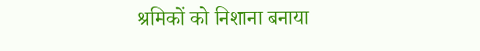श्रमिकों को निशाना बनाया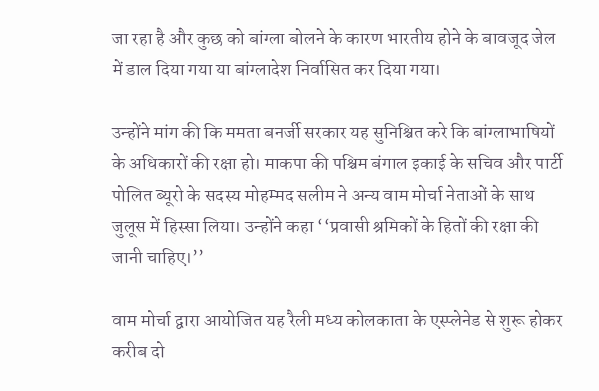जा रहा है और कुछ को बांग्ला बोलने के कारण भारतीय होने के बावजूद जेल में डाल दिया गया या बांग्लादेश निर्वासित कर दिया गया।

उन्होंने मांग की कि ममता बनर्जी सरकार यह सुनिश्चित करे कि बांग्लाभाषियों के अधिकारों की रक्षा हो। माकपा की पश्चिम बंगाल इकाई के सचिव और पार्टी पोलित ब्यूरो के सदस्य मोहम्मद सलीम ने अन्य वाम मोर्चा नेताओं के साथ जुलूस में हिस्सा लिया। उन्होंने कहा ‘‘प्रवासी श्रमिकों के हितों की रक्षा की जानी चाहिए।’’

वाम मोर्चा द्वारा आयोजित यह रैली मध्य कोलकाता के एस्प्लेनेड से शुरू होकर करीब दो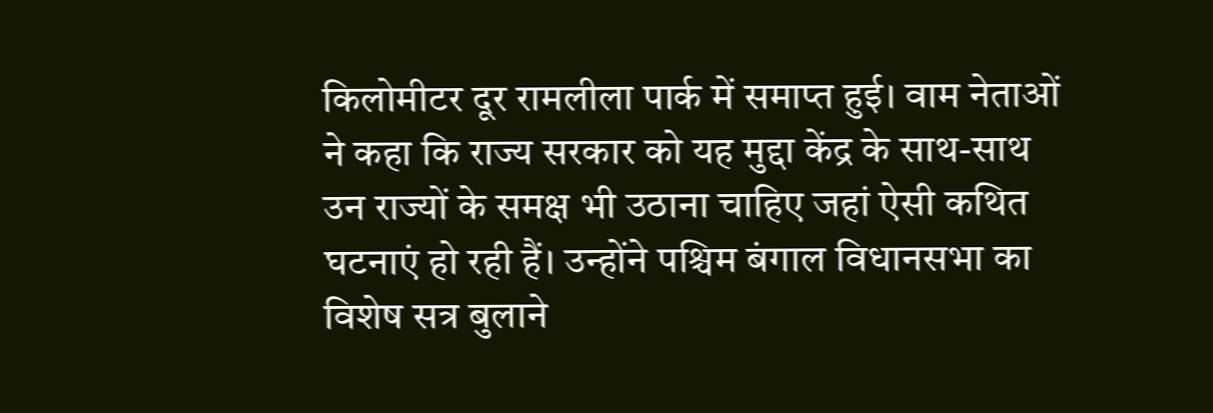किलोमीटर दूर रामलीला पार्क में समाप्त हुई। वाम नेताओं ने कहा कि राज्य सरकार को यह मुद्दा केंद्र के साथ-साथ उन राज्यों के समक्ष भी उठाना चाहिए जहां ऐसी कथित घटनाएं हो रही हैं। उन्होंने पश्चिम बंगाल विधानसभा का विशेष सत्र बुलाने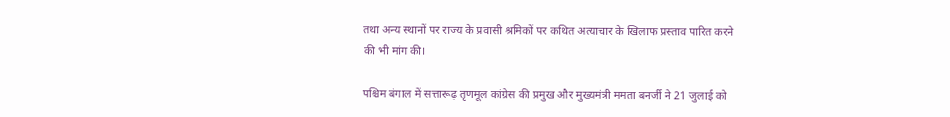तथा अन्य स्थानों पर राज्य के प्रवासी श्रमिकों पर कथित अत्याचार के खिलाफ प्रस्ताव पारित करने की भी मांग की।

पश्चिम बंगाल में सत्तारूढ़ तृणमूल कांग्रेस की प्रमुख और मुख्यमंत्री ममता बनर्जी ने 21 जुलाई को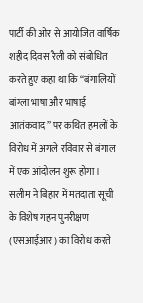पार्टी की ओर से आयोजित वार्षिक शहीद दिवस रैली को संबोधित करते हुए कहा था कि ‘‘बंगालियों बांग्ला भाषा और भाषाई आतंकवाद’’ पर कथित हमलों के विरोध में अगले रविवार से बंगाल में एक आंदोलन शुरू होगा। सलीम ने बिहार में मतदाता सूची के विशेष गहन पुनरीक्षण (एसआईआर) का विरोध करते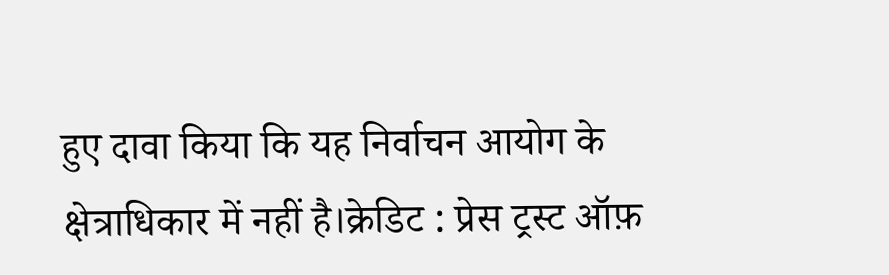हुए दावा किया कि यह निर्वाचन आयोग के क्षेत्राधिकार में नहीं है।क्रेडिट : प्रेस ट्रस्ट ऑफ़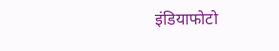इंडियाफोटो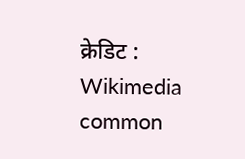क्रेडिट : Wikimedia common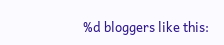%d bloggers like this: